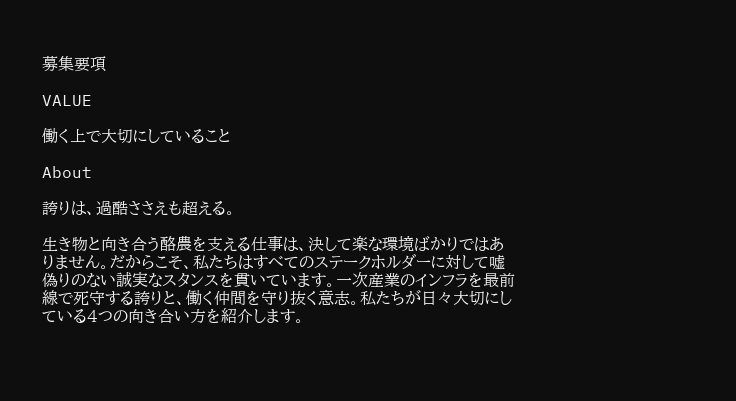募集要項

VALUE

働く上で大切にしていること

About

誇りは、過酷ささえも超える。

生き物と向き合う酪農を支える仕事は、決して楽な環境ばかりではありません。だからこそ、私たちはすべてのステークホルダーに対して嘘偽りのない誠実なスタンスを貫いています。一次産業のインフラを最前線で死守する誇りと、働く仲間を守り抜く意志。私たちが日々大切にしている4つの向き合い方を紹介します。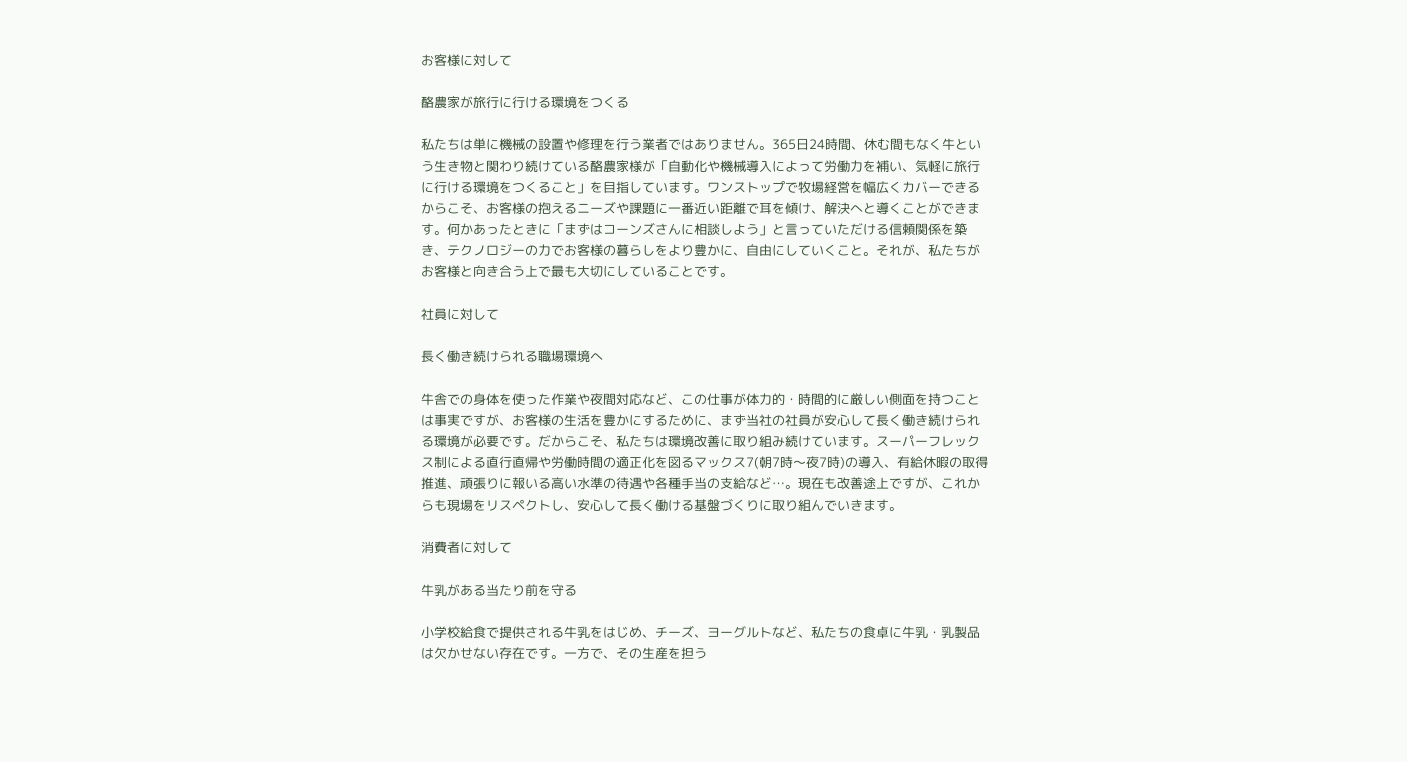お客様に対して

酪農家が旅行に行ける環境をつくる

私たちは単に機械の設置や修理を行う業者ではありません。365日24時間、休む間もなく牛という生き物と関わり続けている酪農家様が「自動化や機械導入によって労働力を補い、気軽に旅行に行ける環境をつくること」を目指しています。ワンストップで牧場経営を幅広くカバーできるからこそ、お客様の抱えるニーズや課題に一番近い距離で耳を傾け、解決へと導くことができます。何かあったときに「まずはコーンズさんに相談しよう」と言っていただける信頼関係を築き、テクノロジーの力でお客様の暮らしをより豊かに、自由にしていくこと。それが、私たちがお客様と向き合う上で最も大切にしていることです。

社員に対して

長く働き続けられる職場環境へ

牛舎での身体を使った作業や夜間対応など、この仕事が体力的・時間的に厳しい側面を持つことは事実ですが、お客様の生活を豊かにするために、まず当社の社員が安心して長く働き続けられる環境が必要です。だからこそ、私たちは環境改善に取り組み続けています。スーパーフレックス制による直行直帰や労働時間の適正化を図るマックス7(朝7時〜夜7時)の導入、有給休暇の取得推進、頑張りに報いる高い水準の待遇や各種手当の支給など…。現在も改善途上ですが、これからも現場をリスペクトし、安心して長く働ける基盤づくりに取り組んでいきます。

消費者に対して

牛乳がある当たり前を守る

小学校給食で提供される牛乳をはじめ、チーズ、ヨーグルトなど、私たちの食卓に牛乳・乳製品は欠かせない存在です。一方で、その生産を担う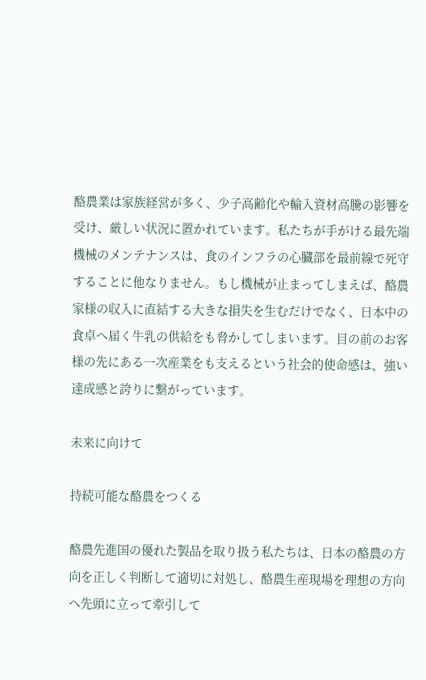酪農業は家族経営が多く、少子高齢化や輸入資材高騰の影響を受け、厳しい状況に置かれています。私たちが手がける最先端機械のメンテナンスは、食のインフラの心臓部を最前線で死守することに他なりません。もし機械が止まってしまえば、酪農家様の収入に直結する大きな損失を生むだけでなく、日本中の食卓へ届く牛乳の供給をも脅かしてしまいます。目の前のお客様の先にある一次産業をも支えるという社会的使命感は、強い達成感と誇りに繋がっています。

未来に向けて

持続可能な酪農をつくる

酪農先進国の優れた製品を取り扱う私たちは、日本の酪農の方向を正しく判断して適切に対処し、酪農生産現場を理想の方向へ先頭に立って牽引して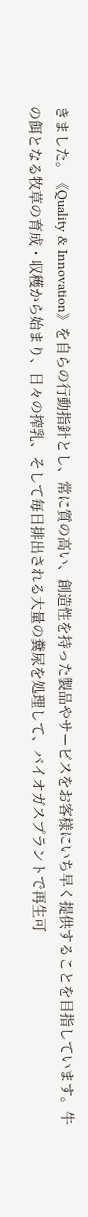きました。《Quality & Innovation》を自らの行動指針とし、常に質の高い、創造性を持った製品やサービスをお客様にいち早く提供することを目指しています。牛の餌となる牧草の育成・収穫から始まり、日々の搾乳、そして毎日排出される大量の糞尿を処理して、バイオガスプラントで再生可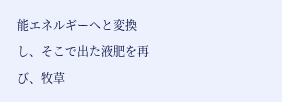能エネルギーへと変換し、そこで出た液肥を再び、牧草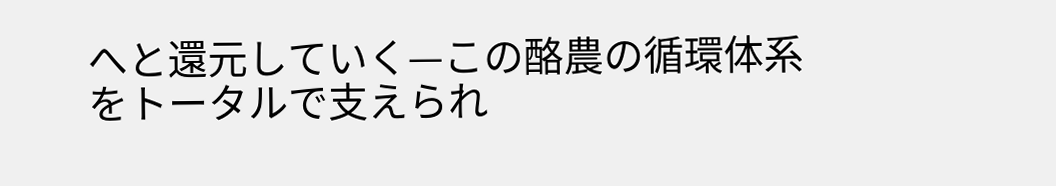へと還元していく—この酪農の循環体系をトータルで支えられ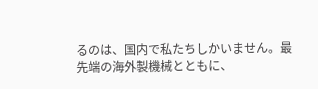るのは、国内で私たちしかいません。最先端の海外製機械とともに、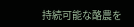持続可能な酪農を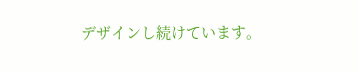デザインし続けています。